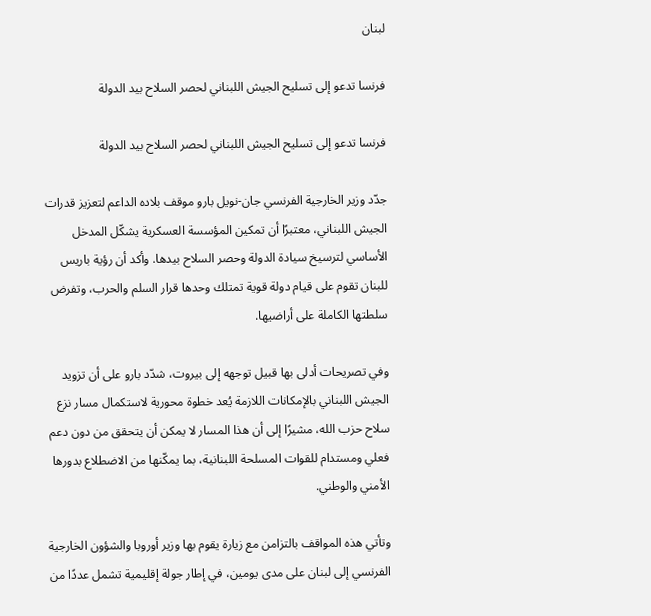لبنان

فرنسا تدعو إلى تسليح الجيش اللبناني لحصر السلاح بيد الدولة

فرنسا تدعو إلى تسليح الجيش اللبناني لحصر السلاح بيد الدولة

جدّد وزير الخارجية الفرنسي جان-نويل بارو موقف بلاده الداعم لتعزيز قدرات الجيش اللبناني، معتبرًا أن تمكين المؤسسة العسكرية يشكّل المدخل الأساسي لترسيخ سيادة الدولة وحصر السلاح بيدها. وأكد أن رؤية باريس للبنان تقوم على قيام دولة قوية تمتلك وحدها قرار السلم والحرب، وتفرض سلطتها الكاملة على أراضيها.

وفي تصريحات أدلى بها قبيل توجهه إلى بيروت، شدّد بارو على أن تزويد الجيش اللبناني بالإمكانات اللازمة يُعد خطوة محورية لاستكمال مسار نزع سلاح حزب الله، مشيرًا إلى أن هذا المسار لا يمكن أن يتحقق من دون دعم فعلي ومستدام للقوات المسلحة اللبنانية، بما يمكّنها من الاضطلاع بدورها الأمني والوطني.

وتأتي هذه المواقف بالتزامن مع زيارة يقوم بها وزير أوروبا والشؤون الخارجية الفرنسي إلى لبنان على مدى يومين، في إطار جولة إقليمية تشمل عددًا من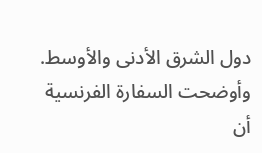دول الشرق الأدنى والأوسط. وأوضحت السفارة الفرنسية أن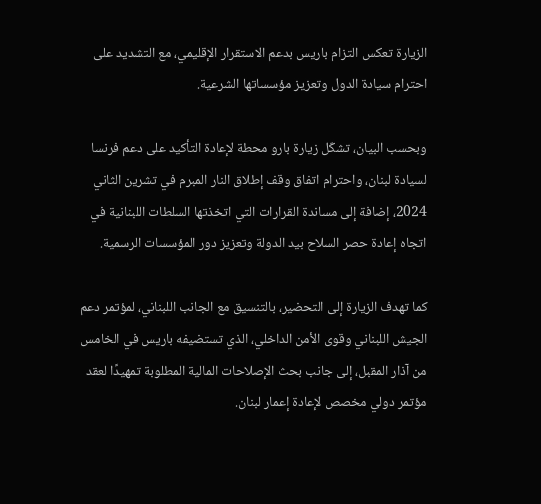الزيارة تعكس التزام باريس بدعم الاستقرار الإقليمي، مع التشديد على احترام سيادة الدول وتعزيز مؤسساتها الشرعية.

وبحسب البيان، تشكّل زيارة بارو محطة لإعادة التأكيد على دعم فرنسا لسيادة لبنان، واحترام اتفاق وقف إطلاق النار المبرم في تشرين الثاني 2024، إضافة إلى مساندة القرارات التي اتخذتها السلطات اللبنانية في اتجاه إعادة حصر السلاح بيد الدولة وتعزيز دور المؤسسات الرسمية.

كما تهدف الزيارة إلى التحضير، بالتنسيق مع الجانب اللبناني، لمؤتمر دعم الجيش اللبناني وقوى الأمن الداخلي، الذي تستضيفه باريس في الخامس من آذار المقبل، إلى جانب بحث الإصلاحات المالية المطلوبة تمهيدًا لعقد مؤتمر دولي مخصص لإعادة إعمار لبنان.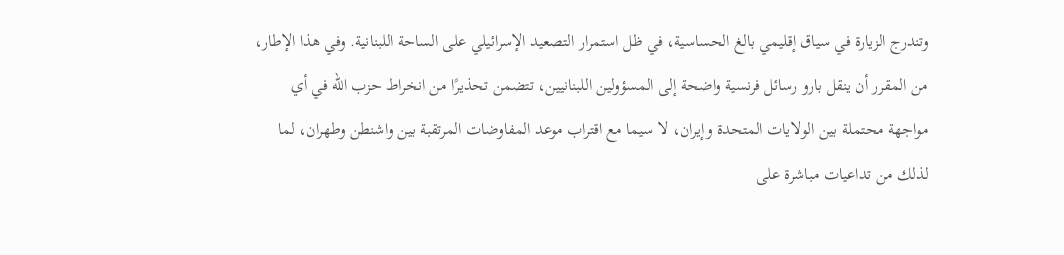وتندرج الزيارة في سياق إقليمي بالغ الحساسية، في ظل استمرار التصعيد الإسرائيلي على الساحة اللبنانية. وفي هذا الإطار، من المقرر أن ينقل بارو رسائل فرنسية واضحة إلى المسؤولين اللبنانيين، تتضمن تحذيرًا من انخراط حزب الله في أي مواجهة محتملة بين الولايات المتحدة وإيران، لا سيما مع اقتراب موعد المفاوضات المرتقبة بين واشنطن وطهران، لما لذلك من تداعيات مباشرة على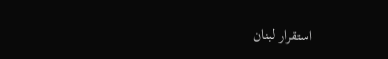استقرار لبنان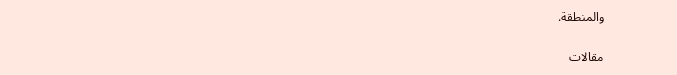والمنطقة.

مقالات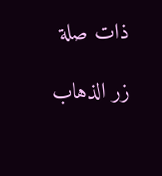ذات صلة

زر الذهاب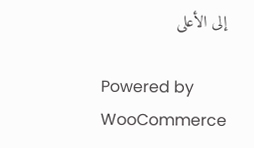إلى الأعلى

Powered by WooCommerce